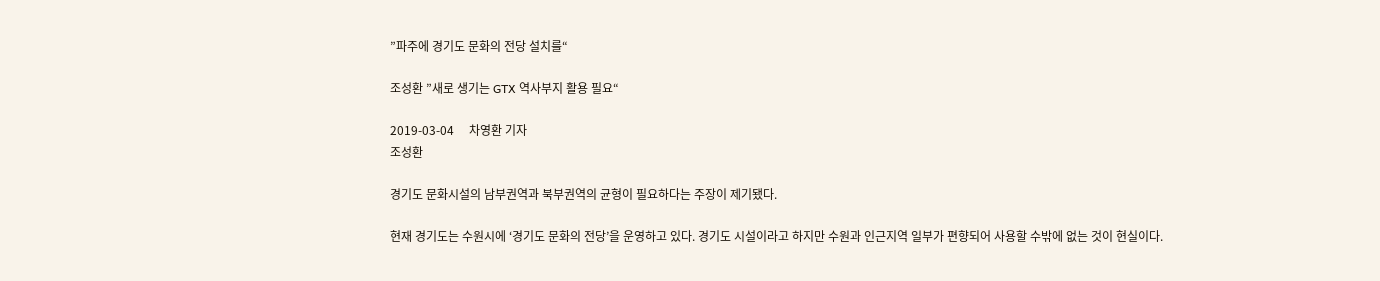”파주에 경기도 문화의 전당 설치를“

조성환 ”새로 생기는 GTX 역사부지 활용 필요“

2019-03-04     차영환 기자
조성환

경기도 문화시설의 남부권역과 북부권역의 균형이 필요하다는 주장이 제기됐다.

현재 경기도는 수원시에 ‘경기도 문화의 전당’을 운영하고 있다. 경기도 시설이라고 하지만 수원과 인근지역 일부가 편향되어 사용할 수밖에 없는 것이 현실이다.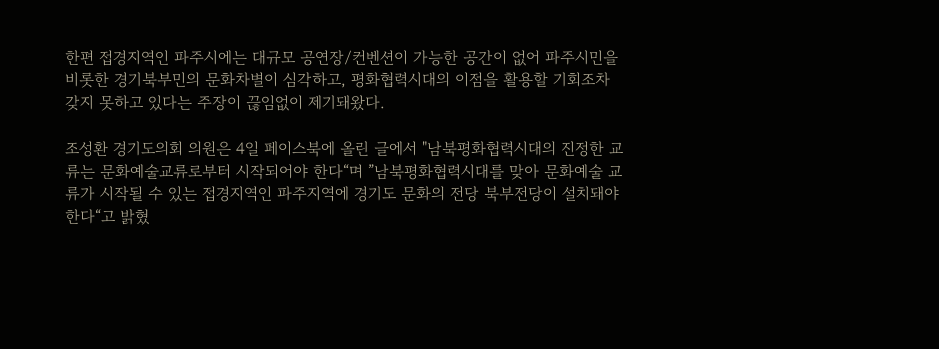한편 접경지역인 파주시에는 대규모 공연장/컨벤션이 가능한 공간이 없어 파주시민을 비롯한 경기북부민의 문화차별이 심각하고, 평화협력시대의 이점을 활용할 기회조차 갖지 못하고 있다는 주장이 끊임없이 제기돼왔다.

조성환 경기도의회 의원은 4일 페이스북에 올린 글에서 "남북평화협력시대의 진정한 교류는 문화예술교류로부터 시작되어야 한다“며 ”남북평화협력시대를 맞아 문화예술 교류가 시작될 수 있는 접경지역인 파주지역에 경기도 문화의 전당 북부전당이 설치돼야 한다“고 밝혔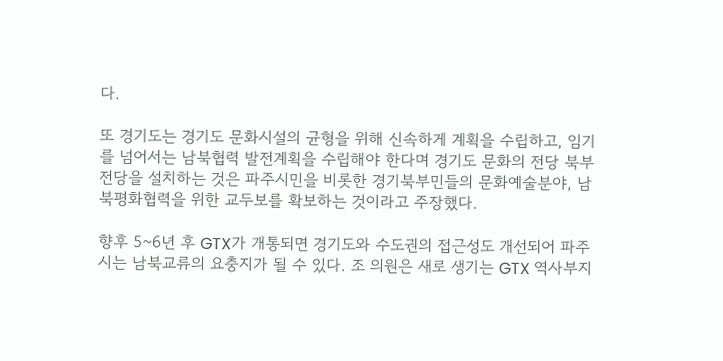다.

또 경기도는 경기도 문화시설의 균형을 위해 신속하게 계획을 수립하고, 임기를 넘어서는 남북협력 발전계획을 수립해야 한다며 경기도 문화의 전당 북부전당을 설치하는 것은 파주시민을 비롯한 경기북부민들의 문화예술분야, 남북평화협력을 위한 교두보를 확보하는 것이라고 주장했다.

향후 5~6년 후 GTX가 개통되면 경기도와 수도권의 접근성도 개선되어 파주시는 남북교류의 요충지가 될 수 있다. 조 의원은 새로 생기는 GTX 역사부지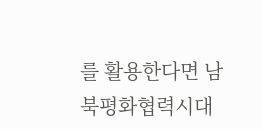를 활용한다면 남북평화협력시대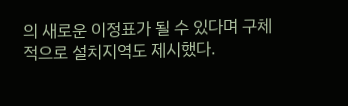의 새로운 이정표가 될 수 있다며 구체적으로 설치지역도 제시했다.